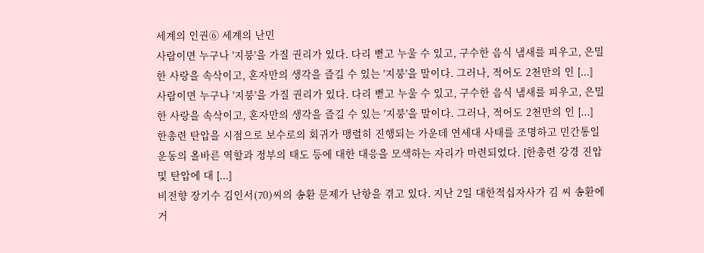세계의 인권⑥ 세계의 난민
사람이면 누구나 '지붕'을 가질 권리가 있다. 다리 뻗고 누울 수 있고, 구수한 음식 냄새를 피우고, 은밀한 사랑을 속삭이고, 혼자만의 생각을 즐길 수 있는 '지붕'을 말이다. 그러나, 적어도 2천만의 인 [...]
사람이면 누구나 '지붕'을 가질 권리가 있다. 다리 뻗고 누울 수 있고, 구수한 음식 냄새를 피우고, 은밀한 사랑을 속삭이고, 혼자만의 생각을 즐길 수 있는 '지붕'을 말이다. 그러나, 적어도 2천만의 인 [...]
한총련 탄압을 시점으로 보수로의 회귀가 맹렬히 진행되는 가운데 연세대 사태를 조명하고 민간통일운동의 올바른 역할과 정부의 태도 등에 대한 대응을 모색하는 자리가 마련되었다. [한총련 강경 진압 및 탄압에 대 [...]
비전향 장기수 김인서(70)씨의 송환 문제가 난항을 겪고 있다. 지난 2일 대한적십자사가 김 씨 송환에 거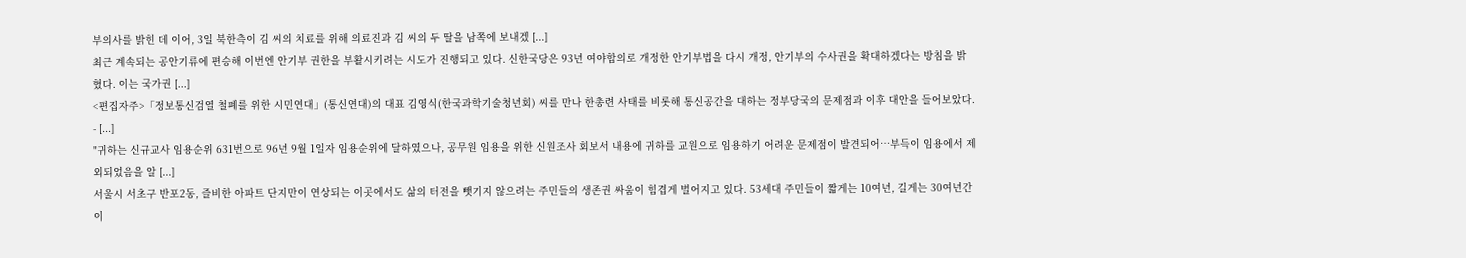부의사를 밝힌 데 이어, 3일 북한측이 김 씨의 치료를 위해 의료진과 김 씨의 두 딸을 남쪽에 보내겠 [...]
최근 계속되는 공안기류에 편승해 이번엔 안기부 권한을 부활시키려는 시도가 진행되고 있다. 신한국당은 93년 여야합의로 개정한 안기부법을 다시 개정, 안기부의 수사권을 확대하겠다는 방침을 밝혔다. 이는 국가권 [...]
<편집자주>「정보통신검열 철폐를 위한 시민연대」(통신연대)의 대표 김영식(한국과학기술청년회) 씨를 만나 한총련 사태를 비롯해 통신공간을 대하는 정부당국의 문제점과 이후 대안을 들어보았다. - [...]
"귀하는 신규교사 임용순위 631번으로 96년 9월 1일자 임용순위에 달하였으나, 공무원 임용을 위한 신원조사 회보서 내용에 귀하를 교원으로 임용하기 어려운 문제점이 발견되어…부득이 임용에서 제외되었음을 알 [...]
서울시 서초구 반포2동, 즐비한 아파트 단지만이 연상되는 이곳에서도 삶의 터전을 뺏기지 않으려는 주민들의 생존권 싸움이 힘겹게 벌어지고 있다. 53세대 주민들이 짧게는 10여년, 길게는 30여년간 이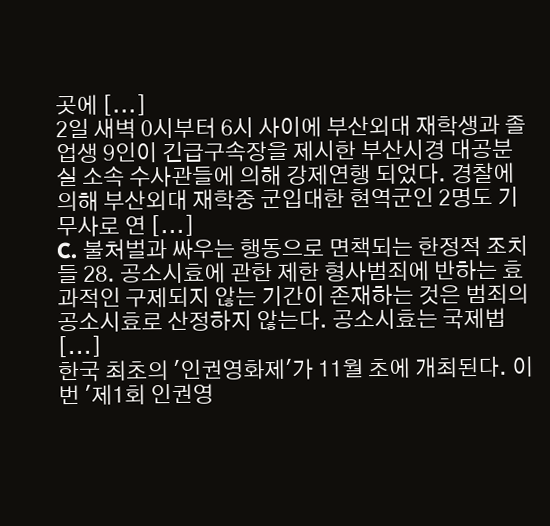곳에 [...]
2일 새벽 0시부터 6시 사이에 부산외대 재학생과 졸업생 9인이 긴급구속장을 제시한 부산시경 대공분실 소속 수사관들에 의해 강제연행 되었다. 경찰에 의해 부산외대 재학중 군입대한 현역군인 2명도 기무사로 연 [...]
C. 불처벌과 싸우는 행동으로 면책되는 한정적 조치들 28. 공소시효에 관한 제한 형사범죄에 반하는 효과적인 구제되지 않는 기간이 존재하는 것은 범죄의 공소시효로 산정하지 않는다. 공소시효는 국제법 [...]
한국 최초의 '인권영화제'가 11월 초에 개최된다. 이번 '제1회 인권영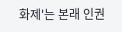화제'는 본래 인권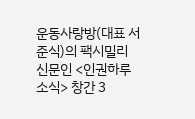운동사랑방(대표 서준식)의 팩시밀리 신문인 <인권하루소식> 창간 3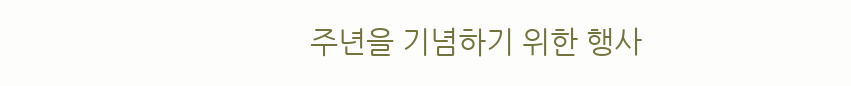주년을 기념하기 위한 행사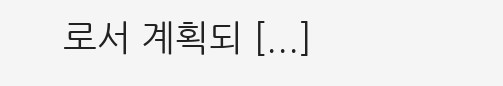로서 계획되 [...]